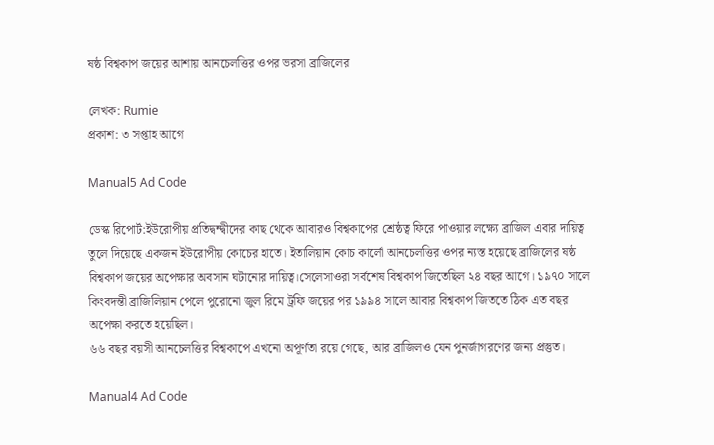ষষ্ঠ বিশ্বকাপ জয়ের আশায় আনচেলত্তির ওপর ভরসা ব্রাজিলের

লেখক: Rumie
প্রকাশ: ৩ সপ্তাহ আগে

Manual5 Ad Code

ডেস্ক রিপোর্ট:ইউরোপীয় প্রতিদ্বন্দ্বীদের কাছ থেকে আবারও বিশ্বকাপের শ্রেষ্ঠত্ব ফিরে পাওয়ার লক্ষ্যে ব্রাজিল এবার দায়িত্ব তুলে দিয়েছে একজন ইউরোপীয় কোচের হাতে। ইতালিয়ান কোচ কার্লো আনচেলত্তির ওপর ন্যস্ত হয়েছে ব্রাজিলের ষষ্ঠ বিশ্বকাপ জয়ের অপেক্ষার অবসান ঘটানোর দায়িত্ব।সেলেসাওরা সর্বশেষ বিশ্বকাপ জিতেছিল ২৪ বছর আগে। ১৯৭০ সালে কিংবদন্তী ব্রাজিলিয়ান পেলে পুরোনো জুল রিমে ট্রফি জয়ের পর ১৯৯৪ সালে আবার বিশ্বকাপ জিততে ঠিক এত বছর অপেক্ষা করতে হয়েছিল।
৬৬ বছর বয়সী আনচেলত্তির বিশ্বকাপে এখনো অপূর্ণতা রয়ে গেছে, আর ব্রাজিলও যেন পুনর্জাগরণের জন্য প্রস্তুত।

Manual4 Ad Code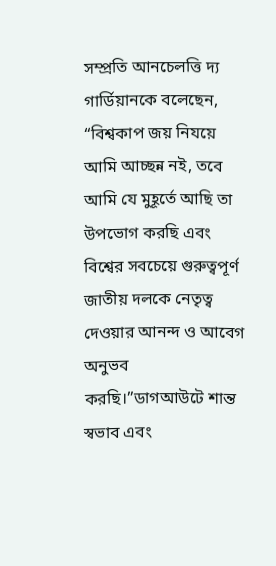সম্প্রতি আনচেলত্তি দ্য গার্ডিয়ানকে বলেছেন, “বিশ্বকাপ জয় নিযয়ে আমি আচ্ছন্ন নই, তবে আমি যে মুহূর্তে আছি তা উপভোগ করছি এবং বিশ্বের সবচেয়ে গুরুত্বপূর্ণ জাতীয় দলকে নেতৃত্ব দেওয়ার আনন্দ ও আবেগ অনুভব করছি।”ডাগআউটে শান্ত স্বভাব এবং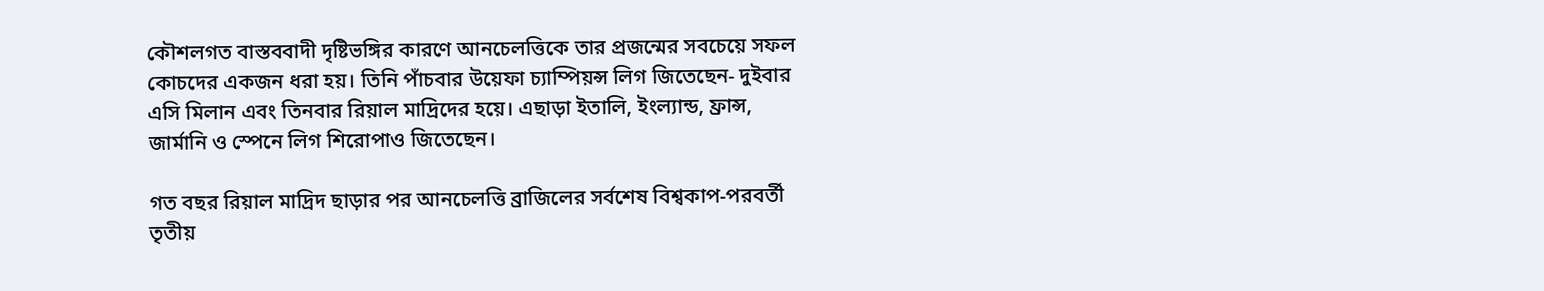কৌশলগত বাস্তববাদী দৃষ্টিভঙ্গির কারণে আনচেলত্তিকে তার প্রজন্মের সবচেয়ে সফল কোচদের একজন ধরা হয়। তিনি পাঁচবার উয়েফা চ্যাম্পিয়ন্স লিগ জিতেছেন- দুইবার এসি মিলান এবং তিনবার রিয়াল মাদ্রিদের হয়ে। এছাড়া ইতালি, ইংল্যান্ড, ফ্রান্স, জার্মানি ও স্পেনে লিগ শিরোপাও জিতেছেন।

গত বছর রিয়াল মাদ্রিদ ছাড়ার পর আনচেলত্তি ব্রাজিলের সর্বশেষ বিশ্বকাপ-পরবর্তী তৃতীয়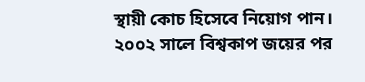স্থায়ী কোচ হিসেবে নিয়োগ পান। ২০০২ সালে বিশ্বকাপ জয়ের পর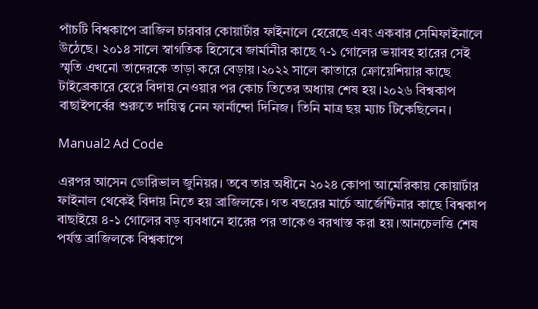পাঁচটি বিশ্বকাপে ব্রাজিল চারবার কোয়ার্টার ফাইনালে হেরেছে এবং একবার সেমিফাইনালে উঠেছে। ২০১৪ সালে স্বাগতিক হিসেবে জার্মানীর কাছে ৭-১ গোলের ভয়াবহ হারের সেই স্মৃতি এখনো তাদেরকে তাড়া করে বেড়ায়।২০২২ সালে কাতারে ক্রোয়েশিয়ার কাছে টাইব্রেকারে হেরে বিদায় নেওয়ার পর কোচ তিতের অধ্যায় শেষ হয়।২০২৬ বিশ্বকাপ বাছাইপর্বের শুরুতে দায়িত্ব নেন ফার্নান্দো দিনিজ। তিনি মাত্র ছয় ম্যাচ টিকেছিলেন।

Manual2 Ad Code

এরপর আসেন ডোরিভাল জুনিয়র। তবে তার অধীনে ২০২৪ কোপা আমেরিকায় কোয়ার্টার ফাইনাল থেকেই বিদায় নিতে হয় ব্রাজিলকে। গত বছরের মার্চে আর্জেন্টিনার কাছে বিশ্বকাপ বাছাইয়ে ৪-১ গোলের বড় ব্যবধানে হারের পর তাকেও বরখাস্ত করা হয়।আনচেলত্তি শেষ পর্যন্ত ব্রাজিলকে বিশ্বকাপে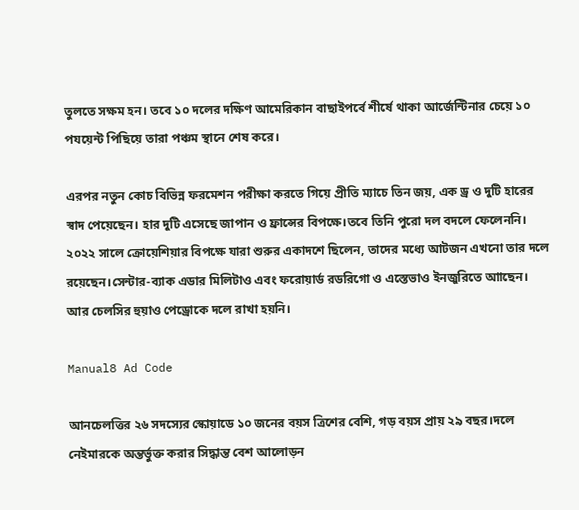তুলতে সক্ষম হন। তবে ১০ দলের দক্ষিণ আমেরিকান বাছাইপর্বে শীর্ষে থাকা আর্জেন্টিনার চেয়ে ১০ পযয়েন্ট পিছিয়ে তারা পঞ্চম স্থানে শেষ করে।

এরপর নতুন কোচ বিভিন্ন ফরমেশন পরীক্ষা করতে গিয়ে প্রীতি ম্যাচে তিন জয়, এক ড্র ও দুটি হারের স্বাদ পেয়েছেন। হার দুটি এসেছে জাপান ও ফ্রান্সের বিপক্ষে।তবে তিনি পুরো দল বদলে ফেলেননি। ২০২২ সালে ক্রোয়েশিয়ার বিপক্ষে যারা শুরুর একাদশে ছিলেন, তাদের মধ্যে আটজন এখনো তার দলে রয়েছেন।সেন্টার-ব্যাক এডার মিলিটাও এবং ফরোয়ার্ড রডরিগো ও এস্তেভাও ইনজুরিতে আাছেন। আর চেলসির হুয়াও পেড্রোকে দলে রাখা হয়নি।

Manual8 Ad Code

আনচেলত্তির ২৬ সদস্যের স্কোয়াডে ১০ জনের বয়স ত্রিশের বেশি, গড় বয়স প্রায় ২৯ বছর।দলে নেইমারকে অন্তর্ভুক্ত করার সিদ্ধান্ত বেশ আলোড়ন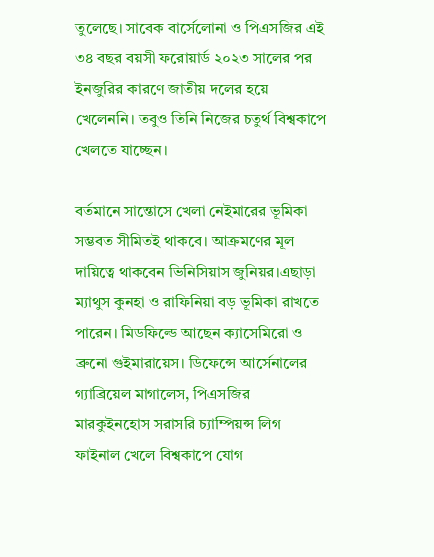তুলেছে। সাবেক বার্সেলোনা ও পিএসজির এই ৩৪ বছর বয়সী ফরোয়ার্ড ২০২৩ সালের পর ইনজুরির কারণে জাতীয় দলের হয়ে খেলেননি। তবুও তিনি নিজের চতুর্থ বিশ্বকাপে খেলতে যাচ্ছেন।

বর্তমানে সান্তোসে খেলা নেইমারের ভূমিকা সম্ভবত সীমিতই থাকবে। আক্রমণের মূল দায়িত্বে থাকবেন ভিনিসিয়াস জুনিয়র।এছাড়া ম্যাথুস কুনহা ও রাফিনিয়া বড় ভূমিকা রাখতে পারেন। মিডফিল্ডে আছেন ক্যাসেমিরো ও ব্রুনো গুইমারায়েস। ডিফেন্সে আর্সেনালের গ্যাব্রিয়েল মাগালেস, পিএসজির মারকুইনহোস সরাসরি চ্যাম্পিয়ন্স লিগ ফাইনাল খেলে বিশ্বকাপে যোগ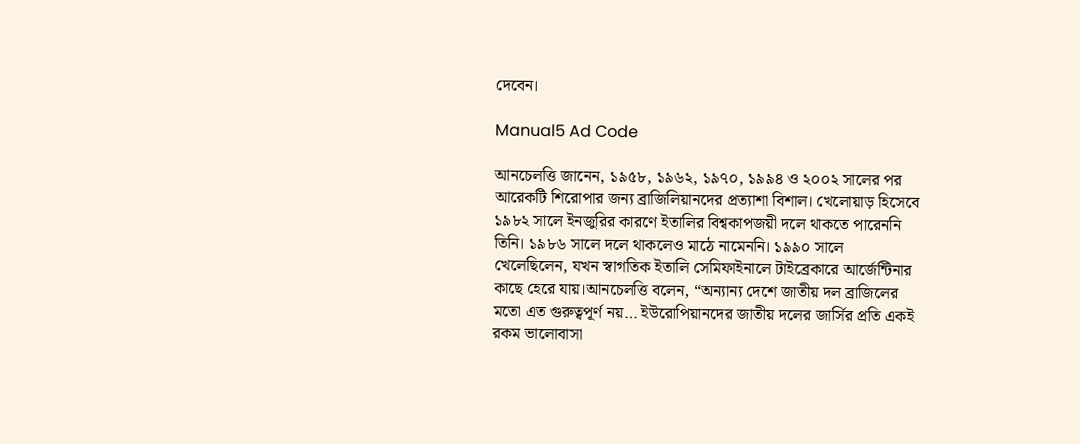দেবেন।

Manual5 Ad Code

আনচেলত্তি জানেন, ১৯৫৮, ১৯৬২, ১৯৭০, ১৯৯৪ ও ২০০২ সালের পর আরেকটি শিরোপার জন্য ব্রাজিলিয়ানদের প্রত্যাশা বিশাল। খেলোয়াড় হিসেবে ১৯৮২ সালে ইনজুরির কারণে ইতালির বিশ্বকাপজয়ী দলে থাকতে পারেননি তিনি। ১৯৮৬ সালে দলে থাকলেও মাঠে নামেননি। ১৯৯০ সালে খেলেছিলেন, যখন স্বাগতিক ইতালি সেমিফাইনালে টাইব্রেকারে আর্জেন্টিনার কাছে হেরে যায়।আনচেলত্তি বলেন, “অন্যান্য দেশে জাতীয় দল ব্রাজিলের মতো এত গুরুত্বপূর্ণ নয়… ইউরোপিয়ানদের জাতীয় দলের জার্সির প্রতি একই রকম ভালোবাসা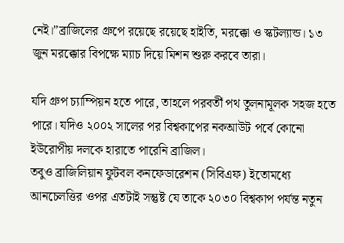নেই।”ব্রাজিলের গ্রুপে রয়েছে রয়েছে হাইতি, মরক্কো ও স্কটল্যান্ড। ১৩ জুন মরক্কোর বিপক্ষে ম্যাচ দিয়ে মিশন শুরু করবে তারা।

যদি গ্রুপ চ্যাম্পিয়ন হতে পারে, তাহলে পরবর্তী পথ তুলনামূলক সহজ হতে পারে। যদিও ২০০২ সালের পর বিশ্বকাপের নকআউট পর্বে কোনো ইউরোপীয় দলকে হারাতে পারেনি ব্রাজিল।
তবুও ব্রাজিলিয়ান ফুটবল কনফেডারেশন (সিবিএফ) ইতোমধ্যে আনচেলত্তির ওপর এতটাই সন্তুষ্ট যে তাকে ২০৩০ বিশ্বকাপ পর্যন্ত নতুন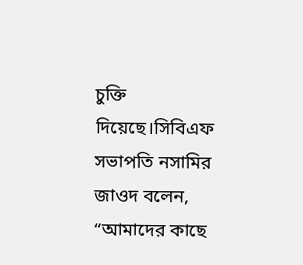চুক্তি দিয়েছে।সিবিএফ সভাপতি নসামির জাওদ বলেন, “আমাদের কাছে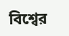বিশ্বের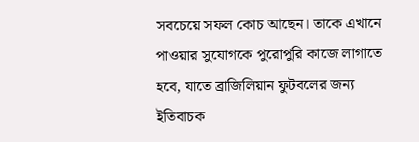সবচেয়ে সফল কোচ আছেন। তাকে এখানে পাওয়ার সুযোগকে পুরোপুরি কাজে লাগাতে হবে, যাতে ব্রাজিলিয়ান ফুটবলের জন্য ইতিবাচক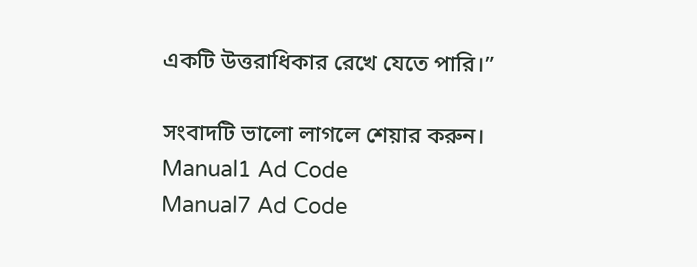একটি উত্তরাধিকার রেখে যেতে পারি।”

সংবাদটি ভালো লাগলে শেয়ার করুন।
Manual1 Ad Code
Manual7 Ad Code